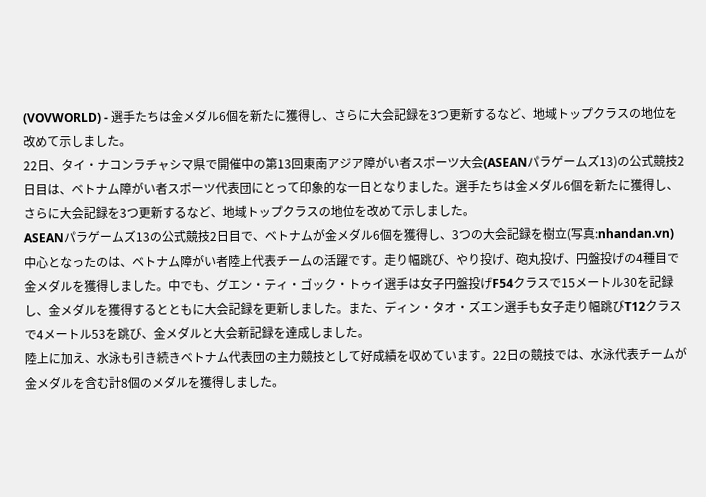(VOVWORLD) - 選手たちは金メダル6個を新たに獲得し、さらに大会記録を3つ更新するなど、地域トップクラスの地位を改めて示しました。
22日、タイ・ナコンラチャシマ県で開催中の第13回東南アジア障がい者スポーツ大会(ASEANパラゲームズ13)の公式競技2日目は、ベトナム障がい者スポーツ代表団にとって印象的な一日となりました。選手たちは金メダル6個を新たに獲得し、さらに大会記録を3つ更新するなど、地域トップクラスの地位を改めて示しました。
ASEANパラゲームズ13の公式競技2日目で、ベトナムが金メダル6個を獲得し、3つの大会記録を樹立(写真:nhandan.vn)
中心となったのは、ベトナム障がい者陸上代表チームの活躍です。走り幅跳び、やり投げ、砲丸投げ、円盤投げの4種目で金メダルを獲得しました。中でも、グエン・ティ・ゴック・トゥイ選手は女子円盤投げF54クラスで15メートル30を記録し、金メダルを獲得するとともに大会記録を更新しました。また、ディン・タオ・ズエン選手も女子走り幅跳びT12クラスで4メートル53を跳び、金メダルと大会新記録を達成しました。
陸上に加え、水泳も引き続きベトナム代表団の主力競技として好成績を収めています。22日の競技では、水泳代表チームが金メダルを含む計8個のメダルを獲得しました。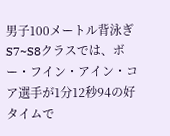男子100メートル背泳ぎS7~S8クラスでは、ボー・フイン・アイン・コア選手が1分12秒94の好タイムで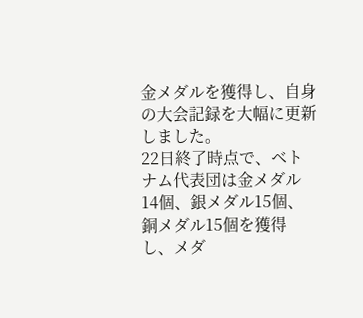金メダルを獲得し、自身の大会記録を大幅に更新しました。
22日終了時点で、ベトナム代表団は金メダル14個、銀メダル15個、銅メダル15個を獲得し、メダ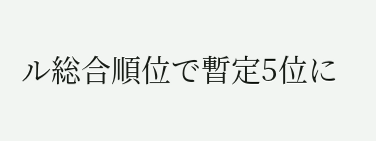ル総合順位で暫定5位に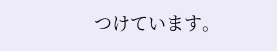つけています。